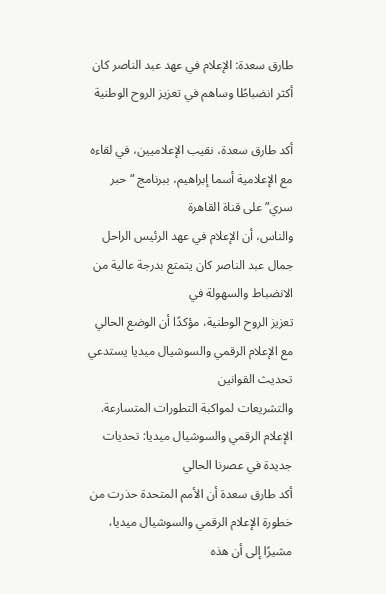طارق سعدة: الإعلام في عهد عبد الناصر كان أكثر انضباطًا وساهم في تعزيز الروح الوطنية

أكد طارق سعدة، نقيب الإعلاميين، في لقاءه مع الإعلامية أسما إبراهيم، ببرنامج “حبر سري” على قناة القاهرة
والناس، أن الإعلام في عهد الرئيس الراحل جمال عبد الناصر كان يتمتع بدرجة عالية من الانضباط والسهولة في
تعزيز الروح الوطنية، مؤكدًا أن الوضع الحالي مع الإعلام الرقمي والسوشيال ميديا يستدعي تحديث القوانين
والتشريعات لمواكبة التطورات المتسارعة.
الإعلام الرقمي والسوشيال ميديا: تحديات جديدة في عصرنا الحالي
أكد طارق سعدة أن الأمم المتحدة حذرت من خطورة الإعلام الرقمي والسوشيال ميديا، مشيرًا إلى أن هذه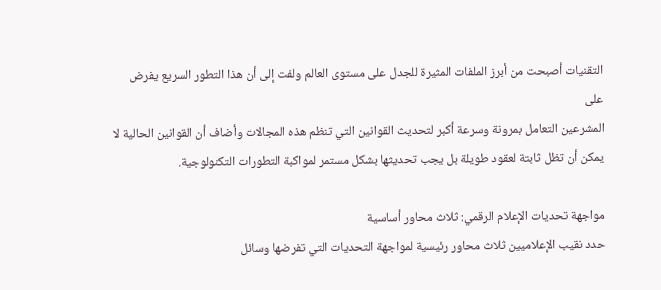التقنيات أصبحت من أبرز الملفات المثيرة للجدل على مستوى العالم ولفت إلى أن هذا التطور السريع يفرض على
المشرعين التعامل بمرونة وسرعة أكبر لتحديث القوانين التي تنظم هذه المجالات وأضاف أن القوانين الحالية لا
يمكن أن تظل ثابتة لعقود طويلة بل يجب تحديثها بشكل مستمر لمواكبة التطورات التكنولوجية.

مواجهة تحديات الإعلام الرقمي: ثلاث محاور أساسية
حدد نقيب الإعلاميين ثلاث محاور رئيسية لمواجهة التحديات التي تفرضها وسائل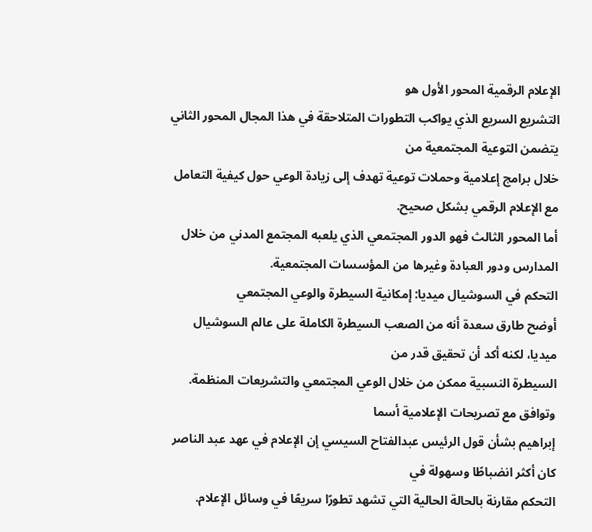الإعلام الرقمية المحور الأول هو
التشريع السريع الذي يواكب التطورات المتلاحقة في هذا المجال المحور الثاني يتضمن التوعية المجتمعية من
خلال برامج إعلامية وحملات توعية تهدف إلى زيادة الوعي حول كيفية التعامل مع الإعلام الرقمي بشكل صحيح.
أما المحور الثالث فهو الدور المجتمعي الذي يلعبه المجتمع المدني من خلال المدارس ودور العبادة وغيرها من المؤسسات المجتمعية.
التحكم في السوشيال ميديا: إمكانية السيطرة والوعي المجتمعي
أوضح طارق سعدة أنه من الصعب السيطرة الكاملة على عالم السوشيال ميديا، لكنه أكد أن تحقيق قدر من
السيطرة النسبية ممكن من خلال الوعي المجتمعي والتشريعات المنظمة. وتوافق مع تصريحات الإعلامية أسما
إبراهيم بشأن قول الرئيس عبدالفتاح السيسي إن الإعلام في عهد عبد الناصر كان أكثر انضباطًا وسهولة في
التحكم مقارنة بالحالة الحالية التي تشهد تطورًا سريعًا في وسائل الإعلام.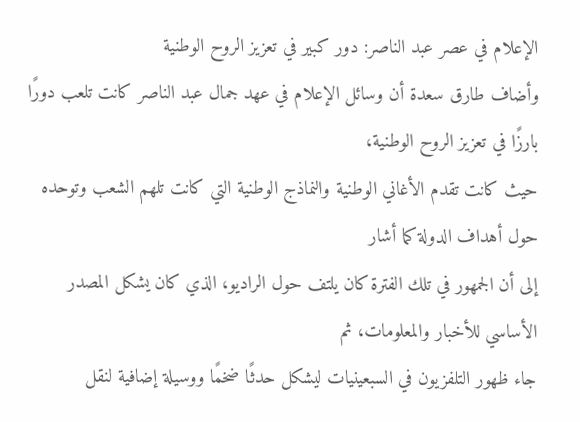الإعلام في عصر عبد الناصر: دور كبير في تعزيز الروح الوطنية
وأضاف طارق سعدة أن وسائل الإعلام في عهد جمال عبد الناصر كانت تلعب دورًا بارزًا في تعزيز الروح الوطنية،
حيث كانت تقدم الأغاني الوطنية والنماذج الوطنية التي كانت تلهم الشعب وتوحده حول أهداف الدولة كما أشار
إلى أن الجمهور في تلك الفترة كان يلتف حول الراديو، الذي كان يشكل المصدر الأساسي للأخبار والمعلومات، ثم
جاء ظهور التلفزيون في السبعينيات ليشكل حدثًا ضخمًا ووسيلة إضافية لنقل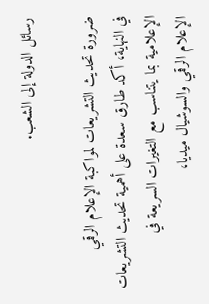رسائل الدولة إلى الشعب.

ضرورة تحديث التشريعات لمواكبة الإعلام الرقمي
في النهاية، أكد طارق سعدة على أهمية تحديث التشريعات الإعلامية بما يتناسب مع التغيرات السريعة في
الإعلام الرقمي والسوشيال ميديا،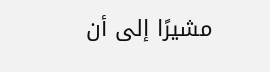مشيرًا إلى أن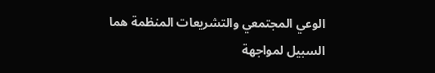الوعي المجتمعي والتشريعات المنظمة هما السبيل لمواجهة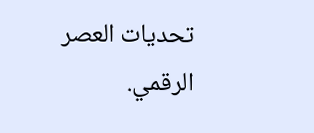تحديات العصر الرقمي.